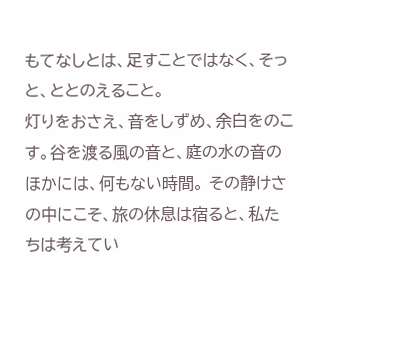もてなしとは、足すことではなく、そっと、ととのえること。
灯りをおさえ、音をしずめ、余白をのこす。谷を渡る風の音と、庭の水の音のほかには、何もない時間。 その静けさの中にこそ、旅の休息は宿ると、私たちは考えてい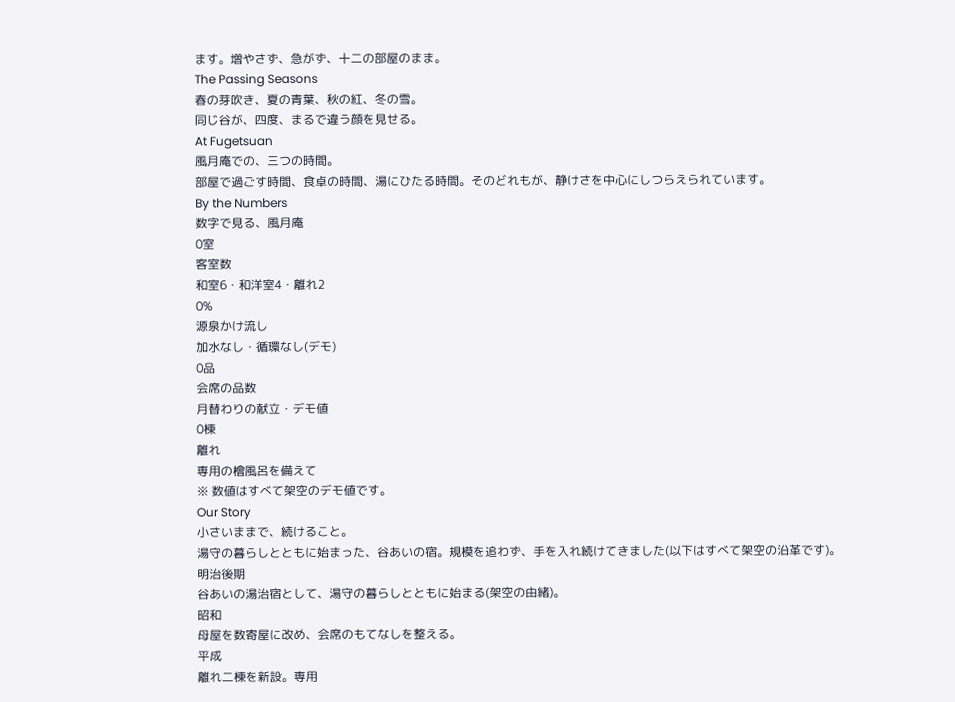ます。増やさず、急がず、十二の部屋のまま。
The Passing Seasons
春の芽吹き、夏の青葉、秋の紅、冬の雪。
同じ谷が、四度、まるで違う顔を見せる。
At Fugetsuan
風月庵での、三つの時間。
部屋で過ごす時間、食卓の時間、湯にひたる時間。そのどれもが、静けさを中心にしつらえられています。
By the Numbers
数字で見る、風月庵
0室
客室数
和室6・和洋室4・離れ2
0%
源泉かけ流し
加水なし・循環なし(デモ)
0品
会席の品数
月替わりの献立・デモ値
0棟
離れ
専用の檜風呂を備えて
※ 数値はすべて架空のデモ値です。
Our Story
小さいままで、続けること。
湯守の暮らしとともに始まった、谷あいの宿。規模を追わず、手を入れ続けてきました(以下はすべて架空の沿革です)。
明治後期
谷あいの湯治宿として、湯守の暮らしとともに始まる(架空の由緒)。
昭和
母屋を数寄屋に改め、会席のもてなしを整える。
平成
離れ二棟を新設。専用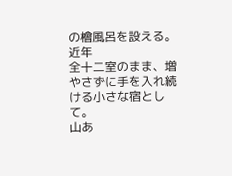の檜風呂を設える。
近年
全十二室のまま、増やさずに手を入れ続ける小さな宿として。
山あ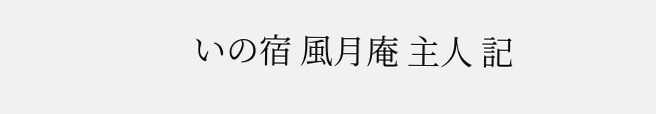いの宿 風月庵 主人 記